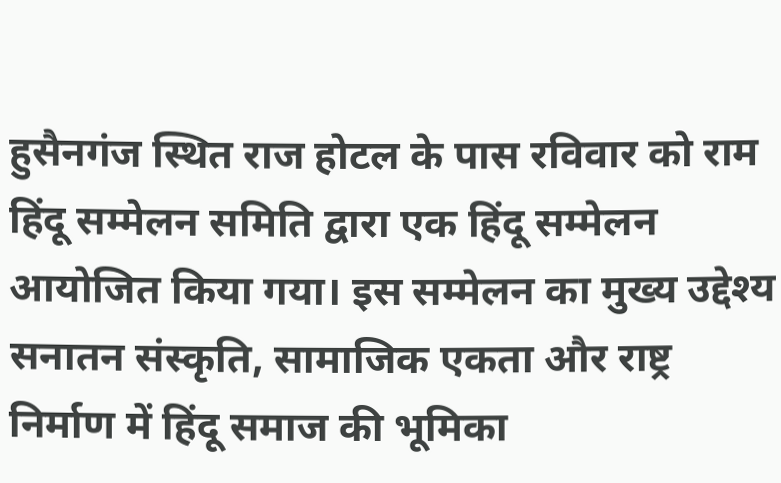हुसैनगंज स्थित राज होटल के पास रविवार को राम हिंदू सम्मेलन समिति द्वारा एक हिंदू सम्मेलन आयोजित किया गया। इस सम्मेलन का मुख्य उद्देश्य सनातन संस्कृति, सामाजिक एकता और राष्ट्र निर्माण में हिंदू समाज की भूमिका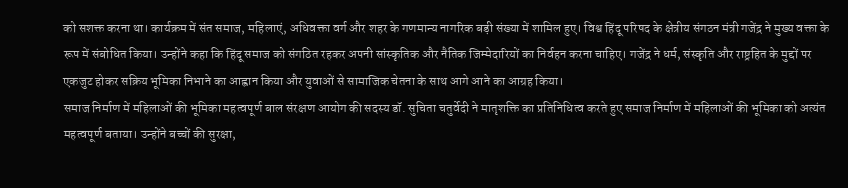को सशक्त करना था। कार्यक्रम में संत समाज, महिलाएं, अधिवक्ता वर्ग और शहर के गणमान्य नागरिक बड़ी संख्या में शामिल हुए। विश्व हिंदू परिषद के क्षेत्रीय संगठन मंत्री गजेंद्र ने मुख्य वक्ता के रूप में संबोधित किया। उन्होंने कहा कि हिंदू समाज को संगठित रहकर अपनी सांस्कृतिक और नैतिक जिम्मेदारियों का निर्वहन करना चाहिए। गजेंद्र ने धर्म, संस्कृति और राष्ट्रहित के मुद्दों पर एकजुट होकर सक्रिय भूमिका निभाने का आह्वान किया और युवाओं से सामाजिक चेतना के साथ आगे आने का आग्रह किया।
समाज निर्माण में महिलाओं की भूमिका महत्वपूर्ण बाल संरक्षण आयोग की सदस्य डॉ. सुचिता चतुर्वेदी ने मातृशक्ति का प्रतिनिधित्व करते हुए समाज निर्माण में महिलाओं की भूमिका को अत्यंत महत्वपूर्ण बताया। उन्होंने बच्चों की सुरक्षा,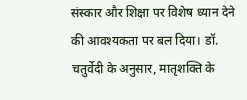संस्कार और शिक्षा पर विशेष ध्यान देने की आवश्यकता पर बल दिया। डॉ. चतुर्वेदी के अनुसार, मातृशक्ति के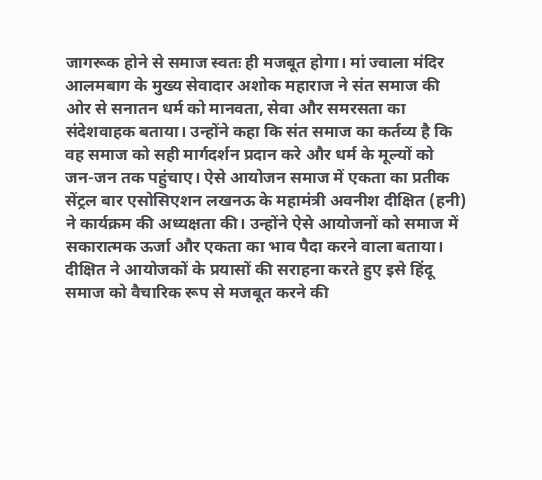जागरूक होने से समाज स्वतः ही मजबूत होगा। मां ज्वाला मंदिर आलमबाग के मुख्य सेवादार अशोक महाराज ने संत समाज की ओर से सनातन धर्म को मानवता, सेवा और समरसता का संदेशवाहक बताया। उन्होंने कहा कि संत समाज का कर्तव्य है कि वह समाज को सही मार्गदर्शन प्रदान करे और धर्म के मूल्यों को जन-जन तक पहुंचाए। ऐसे आयोजन समाज में एकता का प्रतीक सेंट्रल बार एसोसिएशन लखनऊ के महामंत्री अवनीश दीक्षित (हनी) ने कार्यक्रम की अध्यक्षता की। उन्होंने ऐसे आयोजनों को समाज में सकारात्मक ऊर्जा और एकता का भाव पैदा करने वाला बताया। दीक्षित ने आयोजकों के प्रयासों की सराहना करते हुए इसे हिंदू समाज को वैचारिक रूप से मजबूत करने की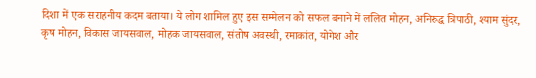दिशा में एक सराहनीय कदम बताया। ये लोग शामिल हुए इस सम्मेलन को सफल बनाने में ललित मोहन, अनिरुद्ध त्रिपाठी, श्याम सुंदर, कृष मोहन, विकास जायसवाल, मोहक जायसवाल, संतोष अवस्थी, रमाकांत, योगेश और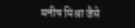मनीष मिश्रा जैसे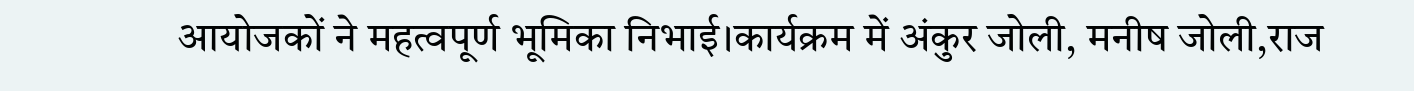आयोजकों ने महत्वपूर्ण भूमिका निभाई।कार्यक्रम में अंकुर जोली, मनीष जोली,राज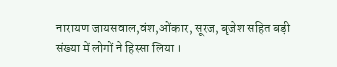नारायण जायसवाल,वंश,ओंकार, सूरज, बृजेश सहित बड़ी संख्या में लोगों ने हिस्सा लिया ।